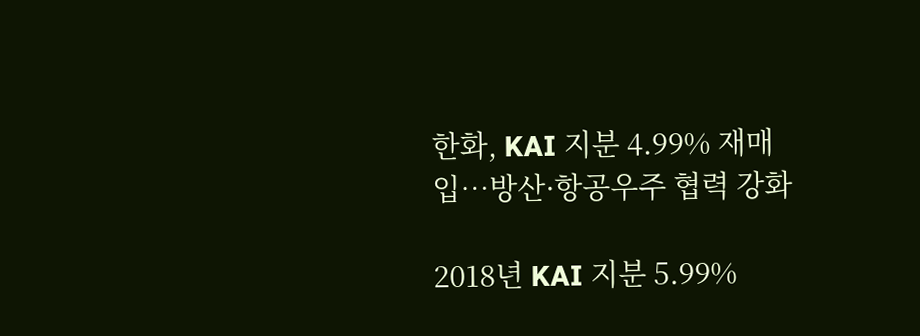한화, KAI 지분 4.99% 재매입…방산·항공우주 협력 강화

2018년 KAI 지분 5.99%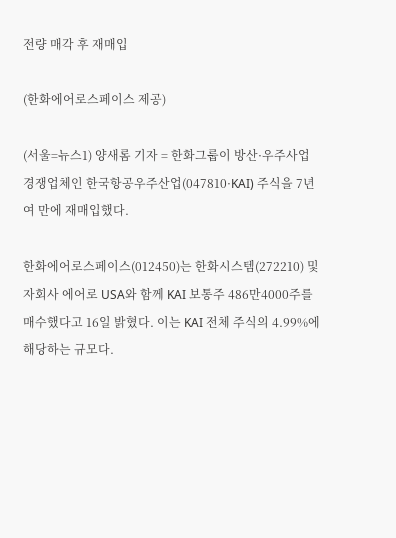전량 매각 후 재매입

(한화에어로스페이스 제공)

(서울=뉴스1) 양새롬 기자 = 한화그룹이 방산·우주사업 경쟁업체인 한국항공우주산업(047810·KAI) 주식을 7년여 만에 재매입했다.

한화에어로스페이스(012450)는 한화시스템(272210) 및 자회사 에어로 USA와 함께 KAI 보통주 486만4000주를 매수했다고 16일 밝혔다. 이는 KAI 전체 주식의 4.99%에 해당하는 규모다.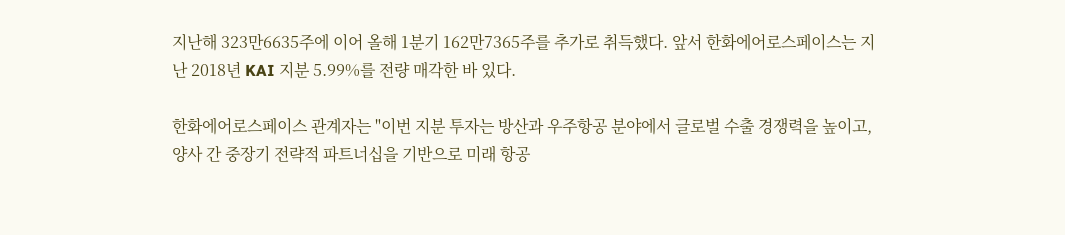지난해 323만6635주에 이어 올해 1분기 162만7365주를 추가로 취득했다. 앞서 한화에어로스페이스는 지난 2018년 KAI 지분 5.99%를 전량 매각한 바 있다.

한화에어로스페이스 관계자는 "이번 지분 투자는 방산과 우주항공 분야에서 글로벌 수출 경쟁력을 높이고, 양사 간 중장기 전략적 파트너십을 기반으로 미래 항공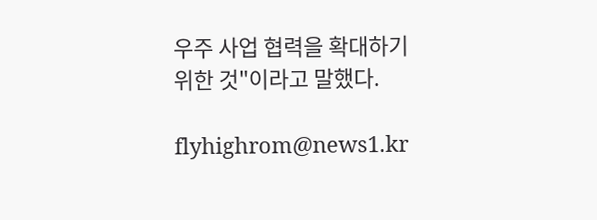우주 사업 협력을 확대하기 위한 것"이라고 말했다.

flyhighrom@news1.kr